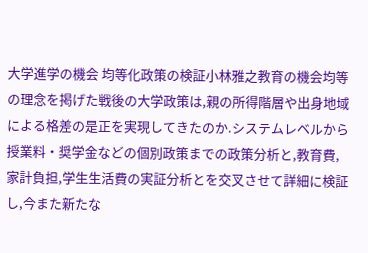大学進学の機会 均等化政策の検証小林雅之教育の機会均等の理念を掲げた戦後の大学政策は,親の所得階層や出身地域による格差の是正を実現してきたのか.システムレベルから授業料・奨学金などの個別政策までの政策分析と,教育費,家計負担,学生生活費の実証分析とを交叉させて詳細に検証し,今また新たな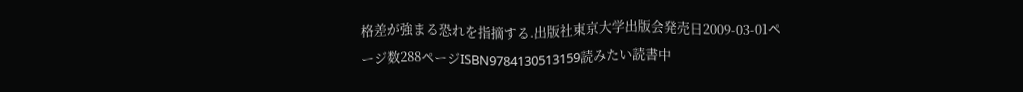格差が強まる恐れを指摘する.出版社東京大学出版会発売日2009-03-01ページ数288ページISBN9784130513159読みたい読書中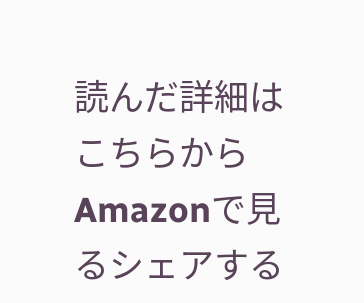読んだ詳細はこちらからAmazonで見るシェアする